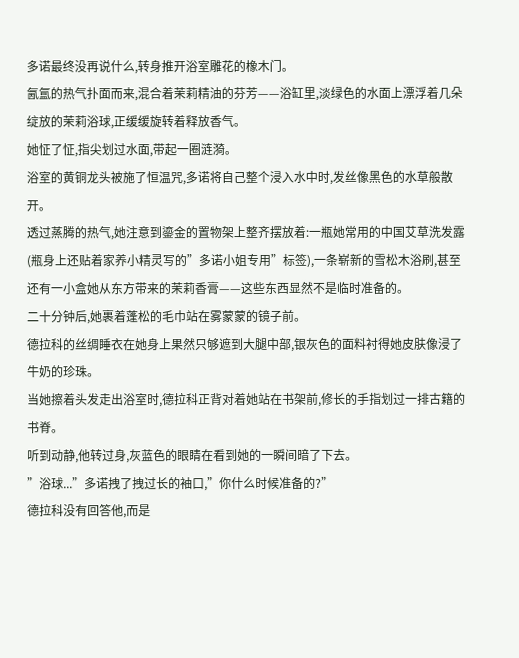多诺最终没再说什么,转身推开浴室雕花的橡木门。
氤氲的热气扑面而来,混合着茉莉精油的芬芳——浴缸里,淡绿色的水面上漂浮着几朵绽放的茉莉浴球,正缓缓旋转着释放香气。
她怔了怔,指尖划过水面,带起一圈涟漪。
浴室的黄铜龙头被施了恒温咒,多诺将自己整个浸入水中时,发丝像黑色的水草般散开。
透过蒸腾的热气,她注意到鎏金的置物架上整齐摆放着:一瓶她常用的中国艾草洗发露(瓶身上还贴着家养小精灵写的”多诺小姐专用”标签),一条崭新的雪松木浴刷,甚至还有一小盒她从东方带来的茉莉香膏——这些东西显然不是临时准备的。
二十分钟后,她裹着蓬松的毛巾站在雾蒙蒙的镜子前。
德拉科的丝绸睡衣在她身上果然只够遮到大腿中部,银灰色的面料衬得她皮肤像浸了牛奶的珍珠。
当她擦着头发走出浴室时,德拉科正背对着她站在书架前,修长的手指划过一排古籍的书脊。
听到动静,他转过身,灰蓝色的眼睛在看到她的一瞬间暗了下去。
”浴球...”多诺拽了拽过长的袖口,”你什么时候准备的?”
德拉科没有回答他,而是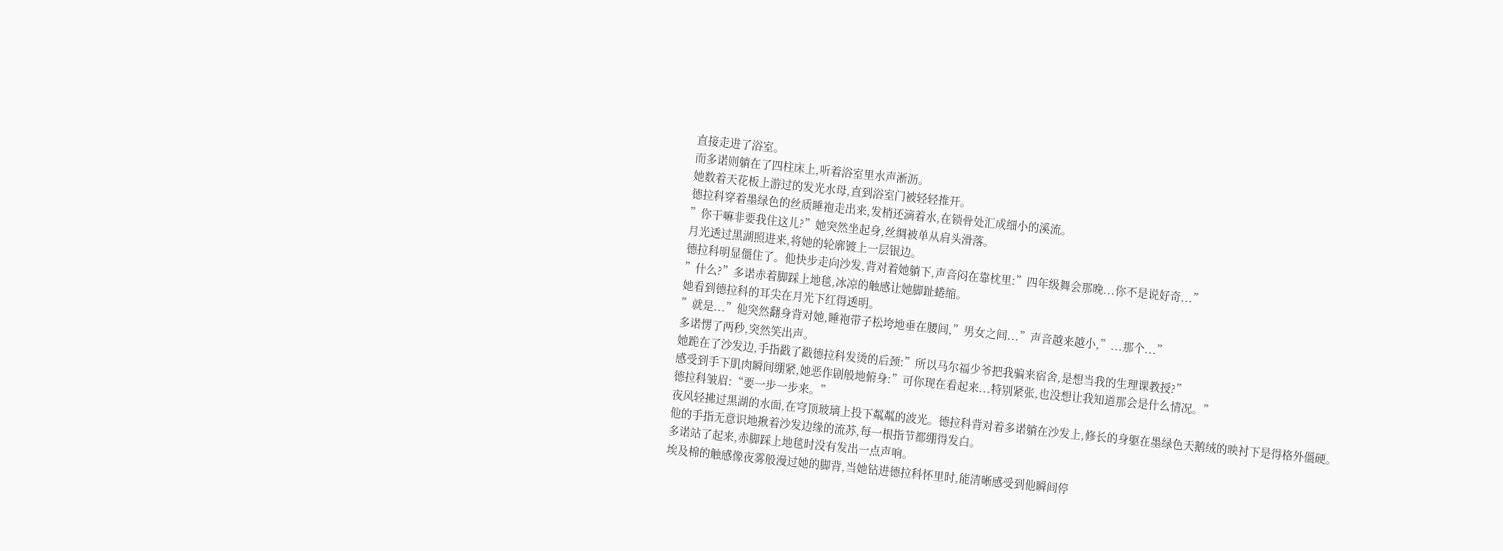直接走进了浴室。
而多诺则躺在了四柱床上,听着浴室里水声淅沥。
她数着天花板上游过的发光水母,直到浴室门被轻轻推开。
德拉科穿着墨绿色的丝质睡袍走出来,发梢还滴着水,在锁骨处汇成细小的溪流。
”你干嘛非要我住这儿?”她突然坐起身,丝绸被单从肩头滑落。
月光透过黑湖照进来,将她的轮廓镀上一层银边。
德拉科明显僵住了。他快步走向沙发,背对着她躺下,声音闷在靠枕里:”四年级舞会那晚...你不是说好奇...”
”什么?”多诺赤着脚踩上地毯,冰凉的触感让她脚趾蜷缩。
她看到德拉科的耳尖在月光下红得透明。
”就是...”他突然翻身背对她,睡袍带子松垮地垂在腰间,”男女之间...”声音越来越小,”...那个...”
多诺愣了两秒,突然笑出声。
她跪在了沙发边,手指戳了戳德拉科发烫的后颈:”所以马尔福少爷把我骗来宿舍,是想当我的生理课教授?”
感受到手下肌肉瞬间绷紧,她恶作剧般地俯身:”可你现在看起来...特别紧张,也没想让我知道那会是什么情况。”
德拉科皱眉:“要一步一步来。”
夜风轻拂过黑湖的水面,在穹顶玻璃上投下粼粼的波光。德拉科背对着多诺躺在沙发上,修长的身躯在墨绿色天鹅绒的映衬下是得格外僵硬。
他的手指无意识地揪着沙发边缘的流苏,每一根指节都绷得发白。
多诺站了起来,赤脚踩上地毯时没有发出一点声响。
埃及棉的触感像夜雾般漫过她的脚背,当她钻进德拉科怀里时,能清晰感受到他瞬间停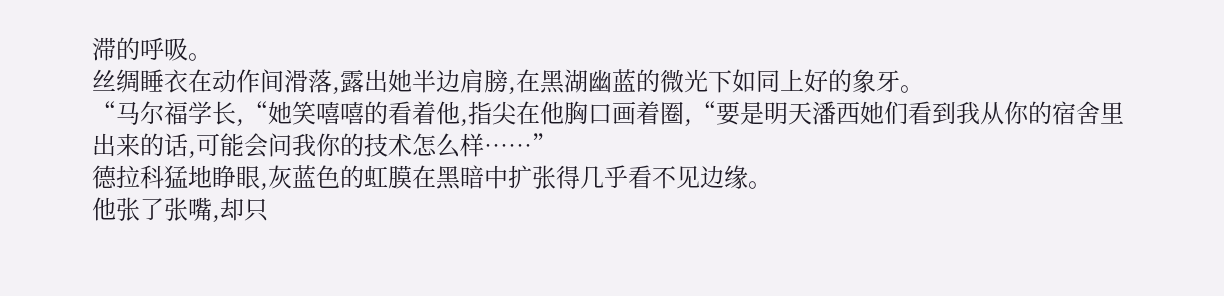滞的呼吸。
丝绸睡衣在动作间滑落,露出她半边肩膀,在黑湖幽蓝的微光下如同上好的象牙。
“马尔福学长,“她笑嘻嘻的看着他,指尖在他胸口画着圈,“要是明天潘西她们看到我从你的宿舍里出来的话,可能会问我你的技术怎么样……”
德拉科猛地睁眼,灰蓝色的虹膜在黑暗中扩张得几乎看不见边缘。
他张了张嘴,却只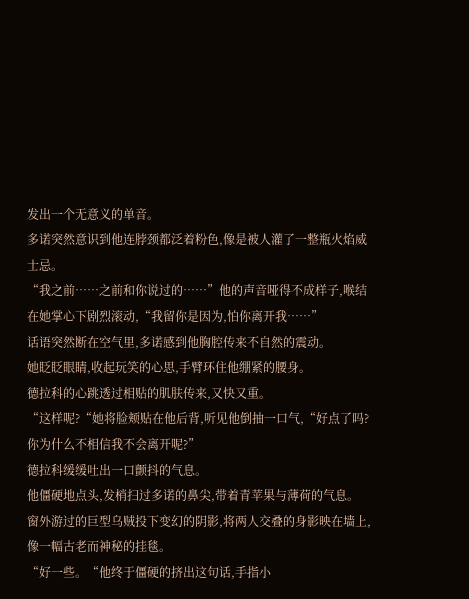发出一个无意义的单音。
多诺突然意识到他连脖颈都泛着粉色,像是被人灌了一整瓶火焰威士忌。
“我之前……之前和你说过的……”他的声音哑得不成样子,喉结在她掌心下剧烈滚动,“我留你是因为,怕你离开我……”
话语突然断在空气里,多诺感到他胸腔传来不自然的震动。
她眨眨眼睛,收起玩笑的心思,手臂环住他绷紧的腰身。
德拉科的心跳透过相贴的肌肤传来,又快又重。
“这样呢?“她将脸颊贴在他后背,听见他倒抽一口气,“好点了吗?你为什么不相信我不会离开呢?”
德拉科缓缓吐出一口颤抖的气息。
他僵硬地点头,发梢扫过多诺的鼻尖,带着青苹果与薄荷的气息。
窗外游过的巨型乌贼投下变幻的阴影,将两人交叠的身影映在墙上,像一幅古老而神秘的挂毯。
“好一些。“他终于僵硬的挤出这句话,手指小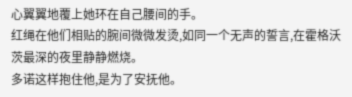心翼翼地覆上她环在自己腰间的手。
红绳在他们相贴的腕间微微发烫,如同一个无声的誓言,在霍格沃茨最深的夜里静静燃烧。
多诺这样抱住他,是为了安抚他。